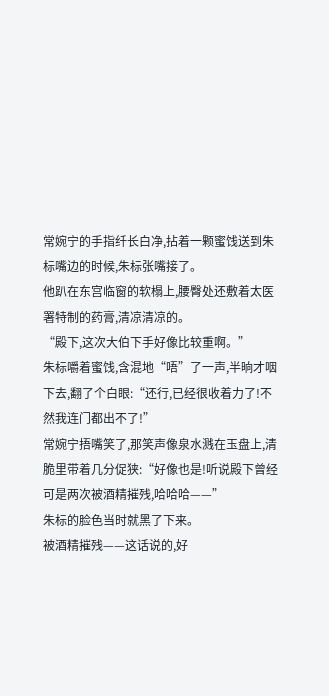常婉宁的手指纤长白净,拈着一颗蜜饯送到朱标嘴边的时候,朱标张嘴接了。
他趴在东宫临窗的软榻上,腰臀处还敷着太医署特制的药膏,清凉清凉的。
“殿下,这次大伯下手好像比较重啊。”
朱标嚼着蜜饯,含混地“唔”了一声,半晌才咽下去,翻了个白眼:“还行,已经很收着力了!不然我连门都出不了!”
常婉宁捂嘴笑了,那笑声像泉水溅在玉盘上,清脆里带着几分促狭:“好像也是!听说殿下曾经可是两次被酒精摧残,哈哈哈——”
朱标的脸色当时就黑了下来。
被酒精摧残——这话说的,好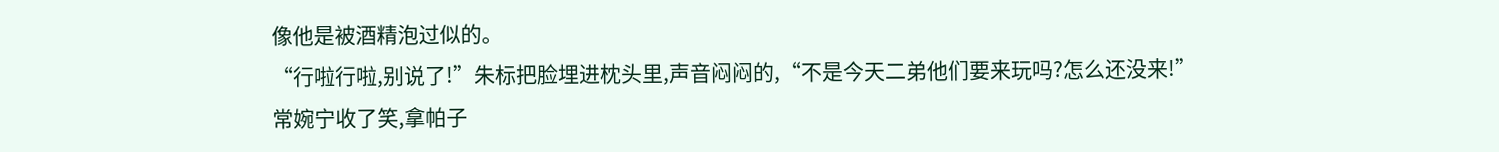像他是被酒精泡过似的。
“行啦行啦,别说了!”朱标把脸埋进枕头里,声音闷闷的,“不是今天二弟他们要来玩吗?怎么还没来!”
常婉宁收了笑,拿帕子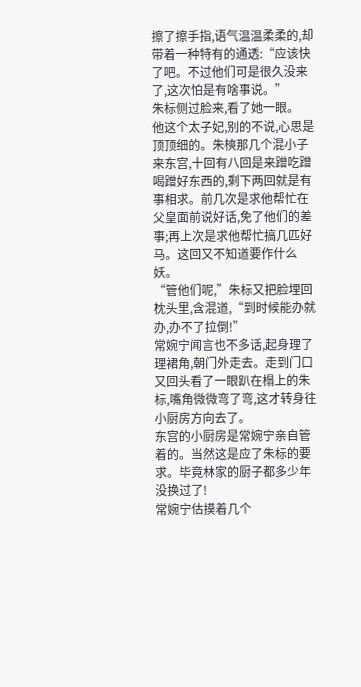擦了擦手指,语气温温柔柔的,却带着一种特有的通透:“应该快了吧。不过他们可是很久没来了,这次怕是有啥事说。”
朱标侧过脸来,看了她一眼。
他这个太子妃,别的不说,心思是顶顶细的。朱樉那几个混小子来东宫,十回有八回是来蹭吃蹭喝蹭好东西的,剩下两回就是有事相求。前几次是求他帮忙在父皇面前说好话,免了他们的差事;再上次是求他帮忙搞几匹好马。这回又不知道要作什么妖。
“管他们呢,”朱标又把脸埋回枕头里,含混道,“到时候能办就办,办不了拉倒!”
常婉宁闻言也不多话,起身理了理裙角,朝门外走去。走到门口又回头看了一眼趴在榻上的朱标,嘴角微微弯了弯,这才转身往小厨房方向去了。
东宫的小厨房是常婉宁亲自管着的。当然这是应了朱标的要求。毕竟林家的厨子都多少年没换过了!
常婉宁估摸着几个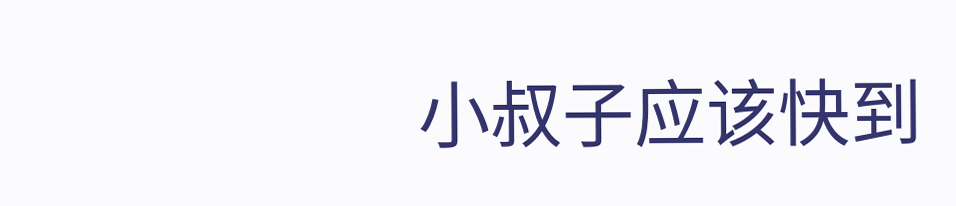小叔子应该快到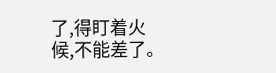了,得盯着火候,不能差了。